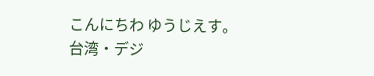こんにちわ ゆうじえす。
台湾・デジ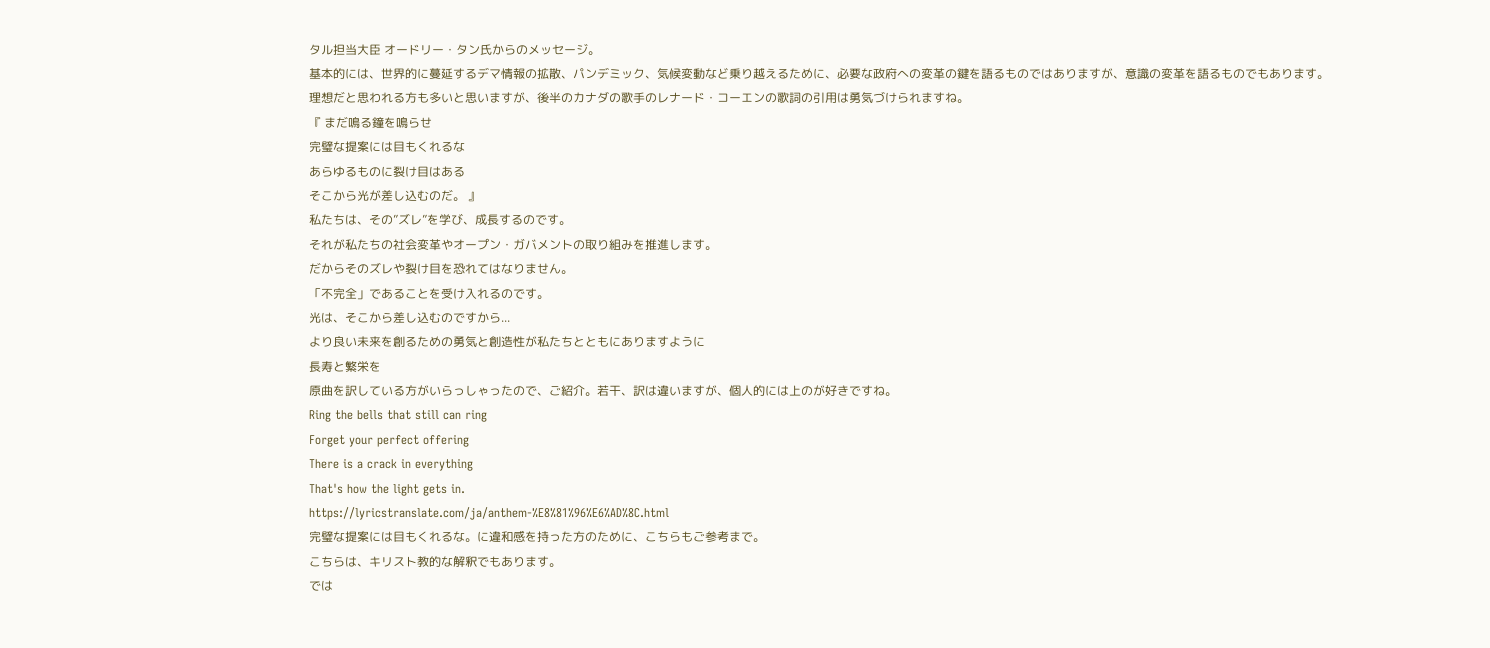タル担当大臣 オードリー・タン氏からのメッセージ。
基本的には、世界的に蔓延するデマ情報の拡散、パンデミック、気候変動など乗り越えるために、必要な政府への変革の鍵を語るものではありますが、意識の変革を語るものでもあります。
理想だと思われる方も多いと思いますが、後半のカナダの歌手のレナード・コーエンの歌詞の引用は勇気づけられますね。
『 まだ鳴る鐘を鳴らせ
完璧な提案には目もくれるな
あらゆるものに裂け目はある
そこから光が差し込むのだ。 』
私たちは、その”ズレ”を学び、成長するのです。
それが私たちの社会変革やオープン・ガバメントの取り組みを推進します。
だからそのズレや裂け目を恐れてはなりません。
「不完全」であることを受け入れるのです。
光は、そこから差し込むのですから...
より良い未来を創るための勇気と創造性が私たちとともにありますように
長寿と繁栄を
原曲を訳している方がいらっしゃったので、ご紹介。若干、訳は違いますが、個人的には上のが好きですね。
Ring the bells that still can ring
Forget your perfect offering
There is a crack in everything
That's how the light gets in.
https://lyricstranslate.com/ja/anthem-%E8%81%96%E6%AD%8C.html
完璧な提案には目もくれるな。に違和感を持った方のために、こちらもご参考まで。
こちらは、キリスト教的な解釈でもあります。
では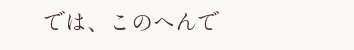では、このへんで